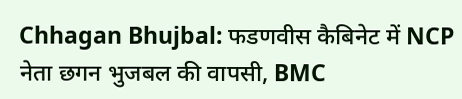Chhagan Bhujbal: फडणवीस कैबिनेट में NCP नेता छगन भुजबल की वापसी, BMC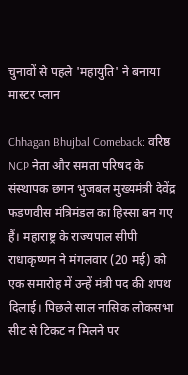चुनावों से पहले 'महायुति' ने बनाया मास्टर प्लान

Chhagan Bhujbal Comeback: वरिष्ठ NCP नेता और समता परिषद के संस्थापक छगन भुजबल मुख्यमंत्री देवेंद्र फडणवीस मंत्रिमंडल का हिस्सा बन गए हैं। महाराष्ट्र के राज्यपाल सीपी राधाकृष्णन ने मंगलवार (20 मई) को एक समारोह में उन्हें मंत्री पद की शपथ दिलाई। पिछले साल नासिक लोकसभा सीट से टिकट न मिलने पर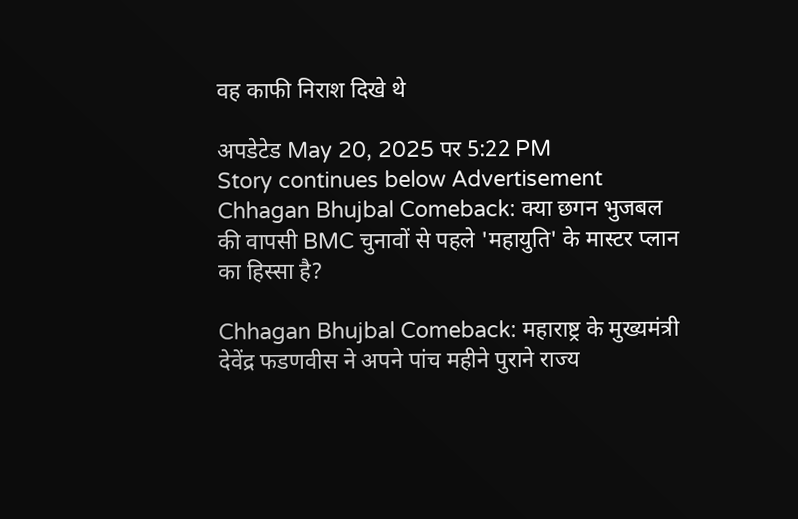वह काफी निराश दिखे थे

अपडेटेड May 20, 2025 पर 5:22 PM
Story continues below Advertisement
Chhagan Bhujbal Comeback: क्या छगन भुजबल की वापसी BMC चुनावों से पहले 'महायुति' के मास्टर प्लान का हिस्सा है?

Chhagan Bhujbal Comeback: महाराष्ट्र के मुख्यमंत्री देवेंद्र फडणवीस ने अपने पांच महीने पुराने राज्य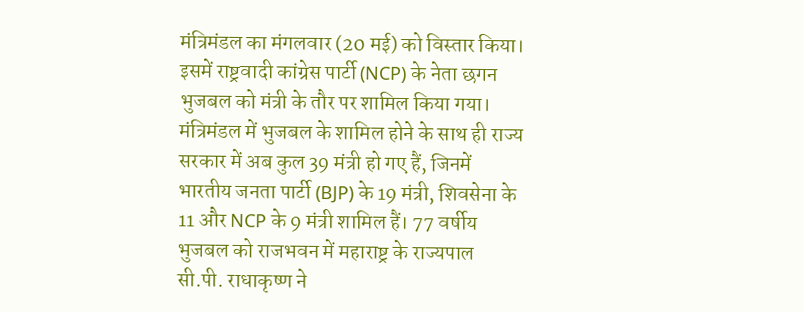मंत्रिमंडल का मंगलवार (20 मई) को विस्तार किया। इसमें राष्ट्रवादी कांग्रेस पार्टी (NCP) के नेता छगन भुजबल को मंत्री के तौर पर शामिल किया गया। मंत्रिमंडल में भुजबल के शामिल होने के साथ ही राज्य सरकार में अब कुल 39 मंत्री हो गए हैं, जिनमें भारतीय जनता पार्टी (BJP) के 19 मंत्री, शिवसेना के 11 और NCP के 9 मंत्री शामिल हैं। 77 वर्षीय भुजबल को राजभवन में महाराष्ट्र के राज्यपाल सी.पी. राधाकृष्ण ने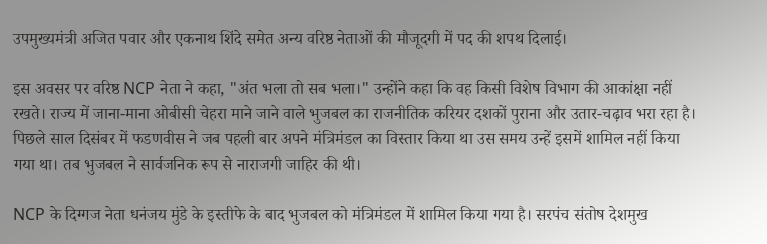उपमुख्यमंत्री अजित पवार और एकनाथ शिंदे समेत अन्य वरिष्ठ नेताओं की मौजूदगी में पद की शपथ दिलाई।

इस अवसर पर वरिष्ठ NCP नेता ने कहा, "अंत भला तो सब भला।" उन्होंने कहा कि वह किसी विशेष विभाग की आकांक्षा नहीं रखते। राज्य में जाना-माना ओबीसी चेहरा माने जाने वाले भुजबल का राजनीतिक करियर दशकों पुराना और उतार-चढ़ाव भरा रहा है। पिछले साल दिसंबर में फडणवीस ने जब पहली बार अपने मंत्रिमंडल का विस्तार किया था उस समय उन्हें इसमें शामिल नहीं किया गया था। तब भुजबल ने सार्वजनिक रूप से नाराजगी जाहिर की थी।

NCP के दिग्गज नेता धनंजय मुंडे के इस्तीफे के बाद भुजबल को मंत्रिमंडल में शामिल किया गया है। सरपंच संतोष देशमुख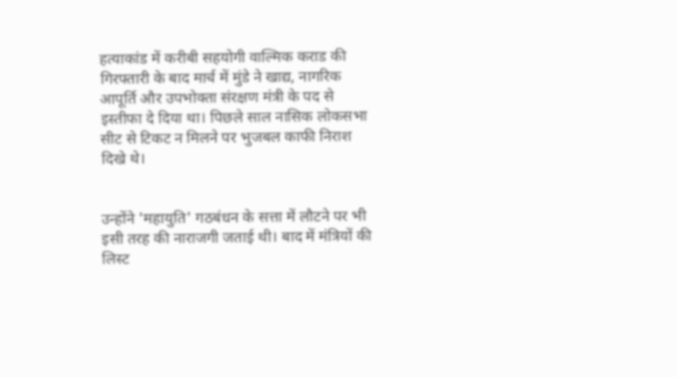हत्याकांड में करीबी सहयोगी वाल्मिक कराड की गिरफ्तारी के बाद मार्च में मुंडे ने खाद्य, नागरिक आपूर्ति और उपभोक्ता संरक्षण मंत्री के पद से इस्तीफा दे दिया था। पिछले साल नासिक लोकसभा सीट से टिकट न मिलने पर भुजबल काफी निराश दिखे थे।


उन्होंने 'महायुति' गठबंधन के सत्ता में लौटने पर भी इसी तरह की नाराजगी जताई थी। बाद में मंत्रियों की लिस्ट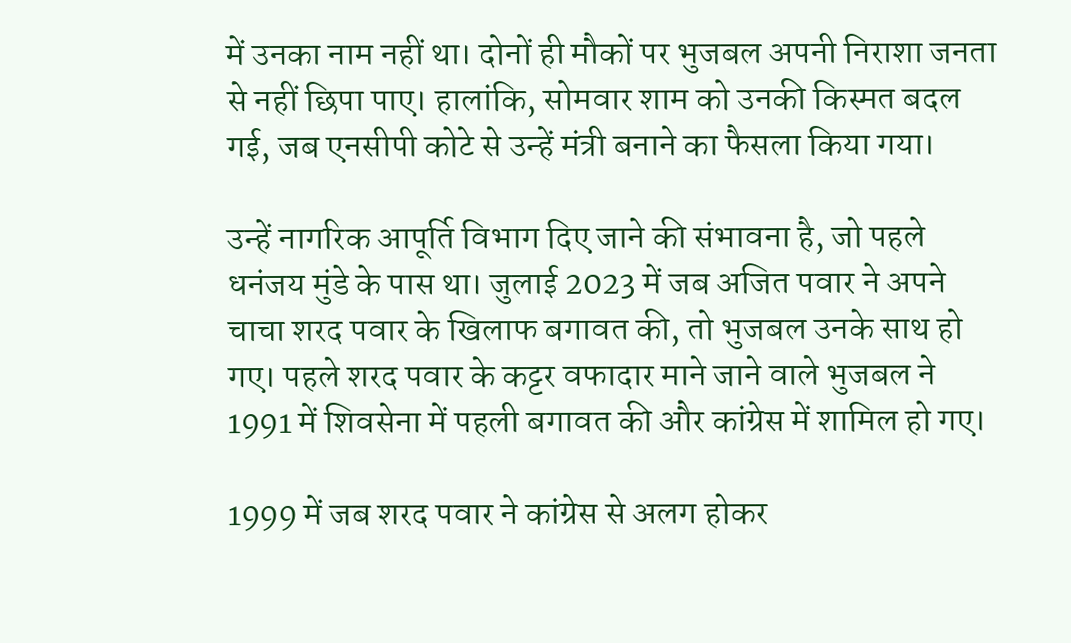में उनका नाम नहीं था। दोनों ही मौकों पर भुजबल अपनी निराशा जनता से नहीं छिपा पाए। हालांकि, सोमवार शाम को उनकी किस्मत बदल गई, जब एनसीपी कोटे से उन्हें मंत्री बनाने का फैसला किया गया।

उन्हें नागरिक आपूर्ति विभाग दिए जाने की संभावना है, जो पहले धनंजय मुंडे के पास था। जुलाई 2023 में जब अजित पवार ने अपने चाचा शरद पवार के खिलाफ बगावत की, तो भुजबल उनके साथ हो गए। पहले शरद पवार के कट्टर वफादार माने जाने वाले भुजबल ने 1991 में शिवसेना में पहली बगावत की और कांग्रेस में शामिल हो गए।

1999 में जब शरद पवार ने कांग्रेस से अलग होकर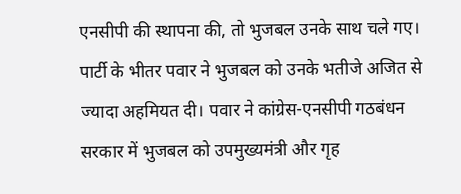एनसीपी की स्थापना की, तो भुजबल उनके साथ चले गए। पार्टी के भीतर पवार ने भुजबल को उनके भतीजे अजित से ज्यादा अहमियत दी। पवार ने कांग्रेस-एनसीपी गठबंधन सरकार में भुजबल को उपमुख्यमंत्री और गृह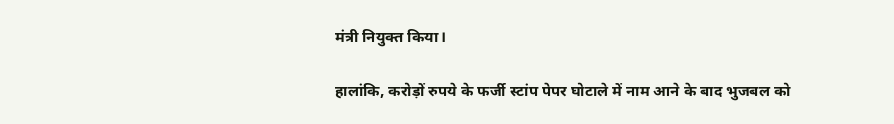मंत्री नियुक्त किया।

हालांकि, करोड़ों रुपये के फर्जी स्टांप पेपर घोटाले में नाम आने के बाद भुजबल को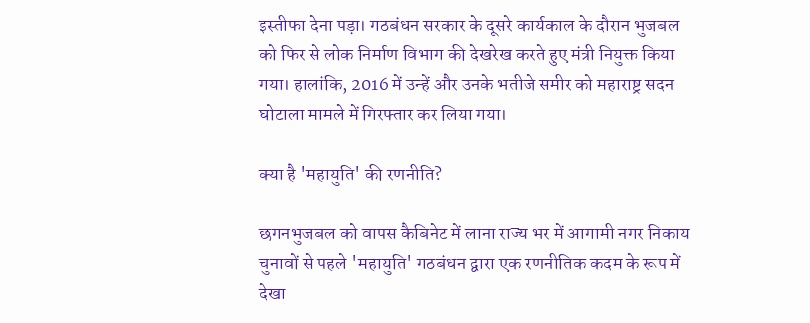इस्तीफा देना पड़ा। गठबंधन सरकार के दूसरे कार्यकाल के दौरान भुजबल को फिर से लोक निर्माण विभाग की देखरेख करते हुए मंत्री नियुक्त किया गया। हालांकि, 2016 में उन्हें और उनके भतीजे समीर को महाराष्ट्र सदन घोटाला मामले में गिरफ्तार कर लिया गया।

क्या है 'महायुति' की रणनीति?

छगनभुजबल को वापस कैबिनेट में लाना राज्य भर में आगामी नगर निकाय चुनावों से पहले 'महायुति' गठबंधन द्वारा एक रणनीतिक कदम के रूप में देखा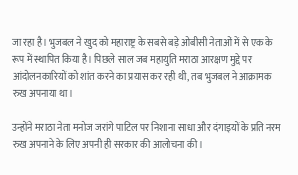जा रहा है। भुजबल ने खुद को महाराष्ट्र के सबसे बड़े ओबीसी नेताओं में से एक के रूप में स्थापित किया है। पिछले साल जब महायुति मराठा आरक्षण मुद्दे पर आंदोलनकारियों को शांत करने का प्रयास कर रही थी, तब भुजबल ने आक्रामक रुख अपनाया था।

उन्होंने मराठा नेता मनोज जरांगे पाटिल पर निशाना साधा और दंगाइयों के प्रति नरम रुख अपनाने के लिए अपनी ही सरकार की आलोचना की।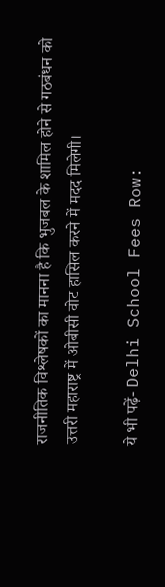राजनीतिक विश्लेषकों का मानना है कि भुजबल के शामिल होने से गठबंधन को उत्तरी महाराष्ट्र में ओबीसी वोट हासिल करने में मदद मिलेगी।

ये भी पढ़ें- Delhi School Fees Row: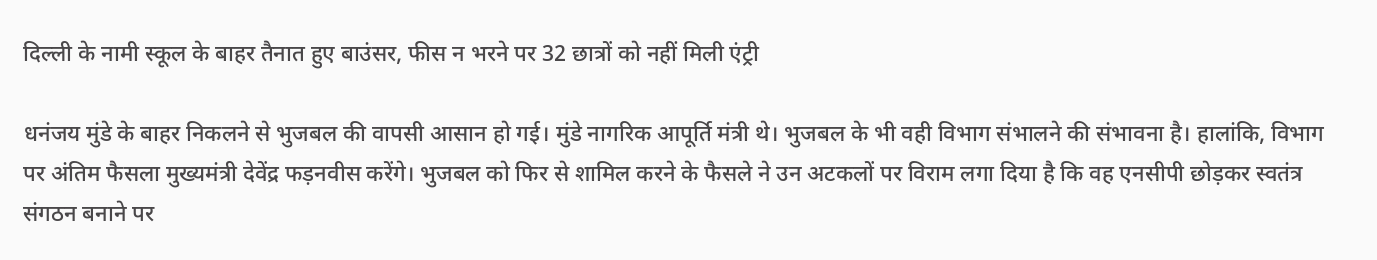दिल्ली के नामी स्कूल के बाहर तैनात हुए बाउंसर, फीस न भरने पर 32 छात्रों को नहीं मिली एंट्री

धनंजय मुंडे के बाहर निकलने से भुजबल की वापसी आसान हो गई। मुंडे नागरिक आपूर्ति मंत्री थे। भुजबल के भी वही विभाग संभालने की संभावना है। हालांकि, विभाग पर अंतिम फैसला मुख्यमंत्री देवेंद्र फड़नवीस करेंगे। भुजबल को फिर से शामिल करने के फैसले ने उन अटकलों पर विराम लगा दिया है कि वह एनसीपी छोड़कर स्वतंत्र संगठन बनाने पर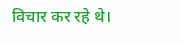विचार कर रहे थे।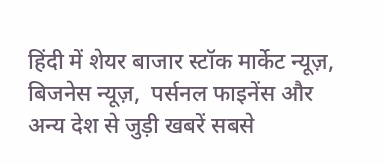हिंदी में शेयर बाजार स्टॉक मार्केट न्यूज़,  बिजनेस न्यूज़,  पर्सनल फाइनेंस और अन्य देश से जुड़ी खबरें सबसे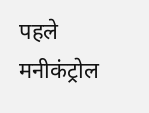पहले मनीकंट्रोल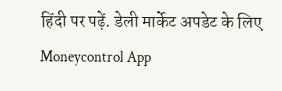हिंदी पर पढ़ें. डेली मार्केट अपडेट के लिए Moneycontrol App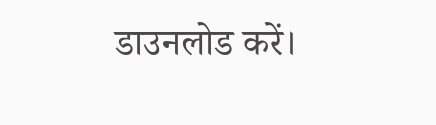डाउनलोड करें।